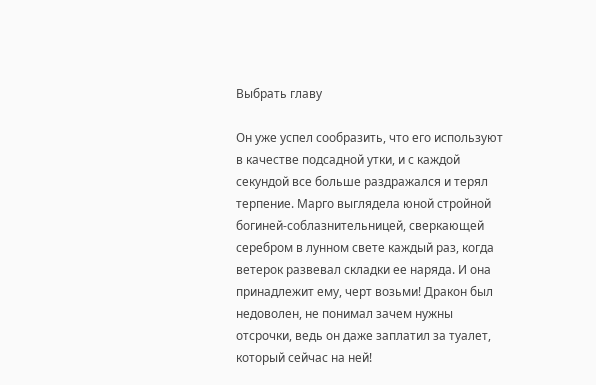Выбрать главу

Он уже успел сообразить, что его используют в качестве подсадной утки, и с каждой секундой все больше раздражался и терял терпение. Марго выглядела юной стройной богиней-соблазнительницей, сверкающей серебром в лунном свете каждый раз, когда ветерок развевал складки ее наряда. И она принадлежит ему, черт возьми! Дракон был недоволен, не понимал зачем нужны отсрочки, ведь он даже заплатил за туалет, который сейчас на ней!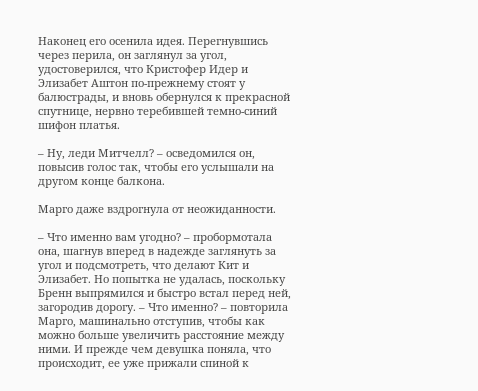Наконец его осенила идея. Перегнувшись через перила, он заглянул за угол, удостоверился, что Кристофер Идер и Элизабет Аштон по-прежнему стоят у балюстрады, и вновь обернулся к прекрасной спутнице, нервно теребившей темно-синий шифон платья.

– Ну, леди Митчелл? – осведомился он, повысив голос так, чтобы его услышали на другом конце балкона.

Марго даже вздрогнула от неожиданности.

– Что именно вам угодно? – пробормотала она, шагнув вперед в надежде заглянуть за угол и подсмотреть, что делают Кит и Элизабет. Но попытка не удалась, поскольку Бренн выпрямился и быстро встал перед ней, загородив дорогу. – Что именно? – повторила Марго, машинально отступив, чтобы как можно больше увеличить расстояние между ними. И прежде чем девушка поняла, что происходит, ее уже прижали спиной к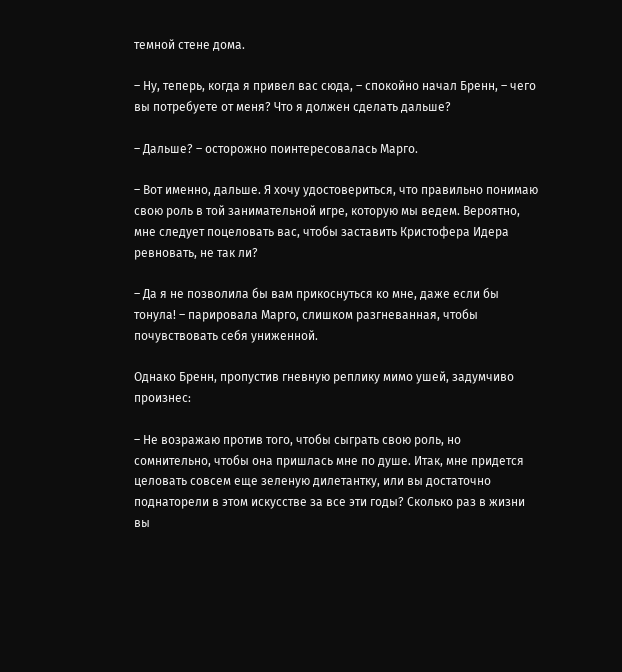темной стене дома.

– Ну, теперь, когда я привел вас сюда, – спокойно начал Бренн, – чего вы потребуете от меня? Что я должен сделать дальше?

– Дальше? – осторожно поинтересовалась Марго.

– Вот именно, дальше. Я хочу удостовериться, что правильно понимаю свою роль в той занимательной игре, которую мы ведем. Вероятно, мне следует поцеловать вас, чтобы заставить Кристофера Идера ревновать, не так ли?

– Да я не позволила бы вам прикоснуться ко мне, даже если бы тонула! – парировала Марго, слишком разгневанная, чтобы почувствовать себя униженной.

Однако Бренн, пропустив гневную реплику мимо ушей, задумчиво произнес:

– Не возражаю против того, чтобы сыграть свою роль, но сомнительно, чтобы она пришлась мне по душе. Итак, мне придется целовать совсем еще зеленую дилетантку, или вы достаточно поднаторели в этом искусстве за все эти годы? Сколько раз в жизни вы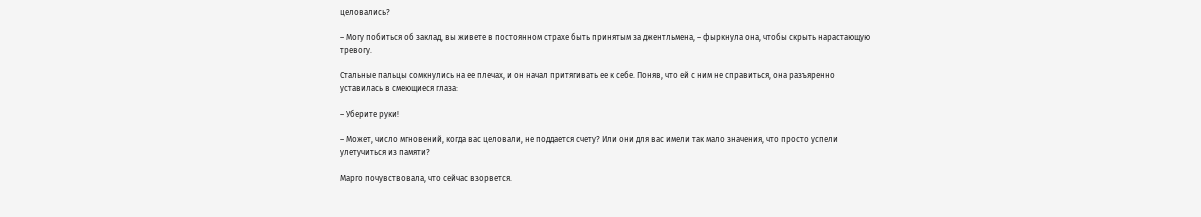целовались?

– Могу побиться об заклад, вы живете в постоянном страхе быть принятым за джентльмена, – фыркнула она, чтобы скрыть нарастающую тревогу.

Стальные пальцы сомкнулись на ее плечах, и он начал притягивать ее к себе. Поняв, что ей с ним не справиться, она разъяренно уставилась в смеющиеся глаза:

– Уберите руки!

– Может, число мгновений, когда вас целовали, не поддается счету? Или они для вас имели так мало значения, что просто успели улетучиться из памяти?

Марго почувствовала, что сейчас взорвется.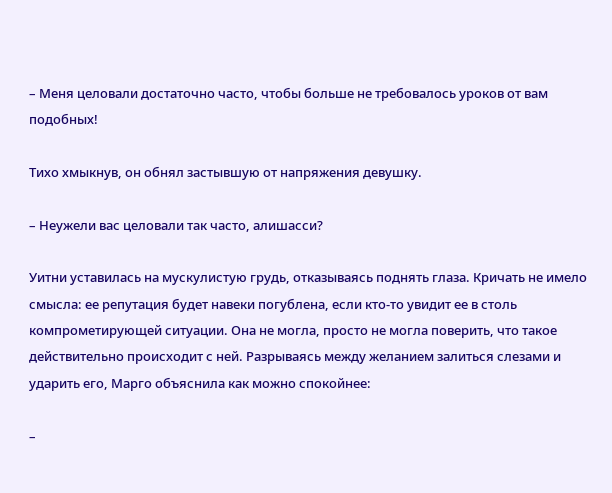– Меня целовали достаточно часто, чтобы больше не требовалось уроков от вам подобных!

Тихо хмыкнув, он обнял застывшую от напряжения девушку.

– Неужели вас целовали так часто, алишасси?

Уитни уставилась на мускулистую грудь, отказываясь поднять глаза. Кричать не имело смысла: ее репутация будет навеки погублена, если кто-то увидит ее в столь компрометирующей ситуации. Она не могла, просто не могла поверить, что такое действительно происходит с ней. Разрываясь между желанием залиться слезами и ударить его, Марго объяснила как можно спокойнее:

–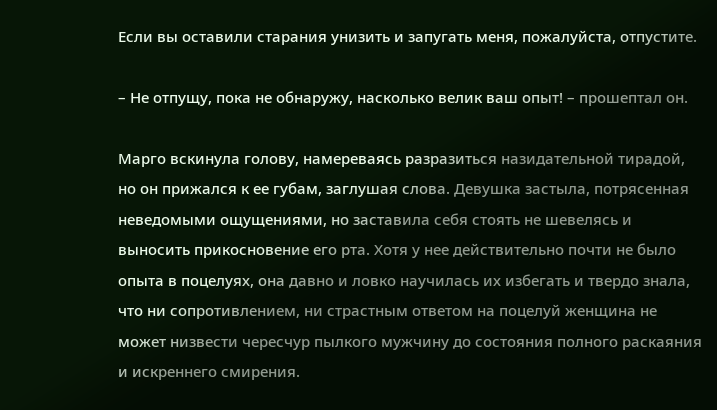Если вы оставили старания унизить и запугать меня, пожалуйста, отпустите.

– Не отпущу, пока не обнаружу, насколько велик ваш опыт! – прошептал он.

Марго вскинула голову, намереваясь разразиться назидательной тирадой, но он прижался к ее губам, заглушая слова. Девушка застыла, потрясенная неведомыми ощущениями, но заставила себя стоять не шевелясь и выносить прикосновение его рта. Хотя у нее действительно почти не было опыта в поцелуях, она давно и ловко научилась их избегать и твердо знала, что ни сопротивлением, ни страстным ответом на поцелуй женщина не может низвести чересчур пылкого мужчину до состояния полного раскаяния и искреннего смирения.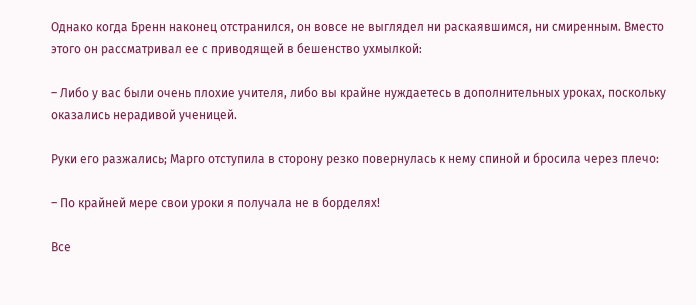Однако когда Бренн наконец отстранился, он вовсе не выглядел ни раскаявшимся, ни смиренным. Вместо этого он рассматривал ее с приводящей в бешенство ухмылкой:

– Либо у вас были очень плохие учителя, либо вы крайне нуждаетесь в дополнительных уроках, поскольку оказались нерадивой ученицей.

Руки его разжались; Марго отступила в сторону резко повернулась к нему спиной и бросила через плечо:

– По крайней мере свои уроки я получала не в борделях!

Все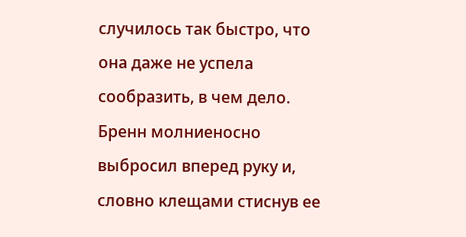случилось так быстро, что она даже не успела сообразить, в чем дело. Бренн молниеносно выбросил вперед руку и, словно клещами стиснув ее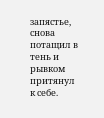запястье, снова потащил в тень и рывком притянул к себе.